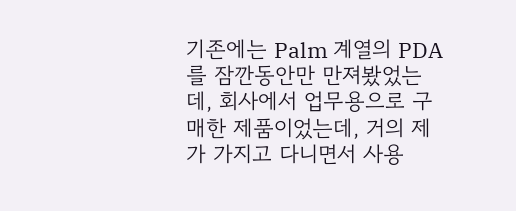기존에는 Palm 계열의 PDA를 잠깐동안만 만져봤었는데, 회사에서 업무용으로 구매한 제품이었는데, 거의 제가 가지고 다니면서 사용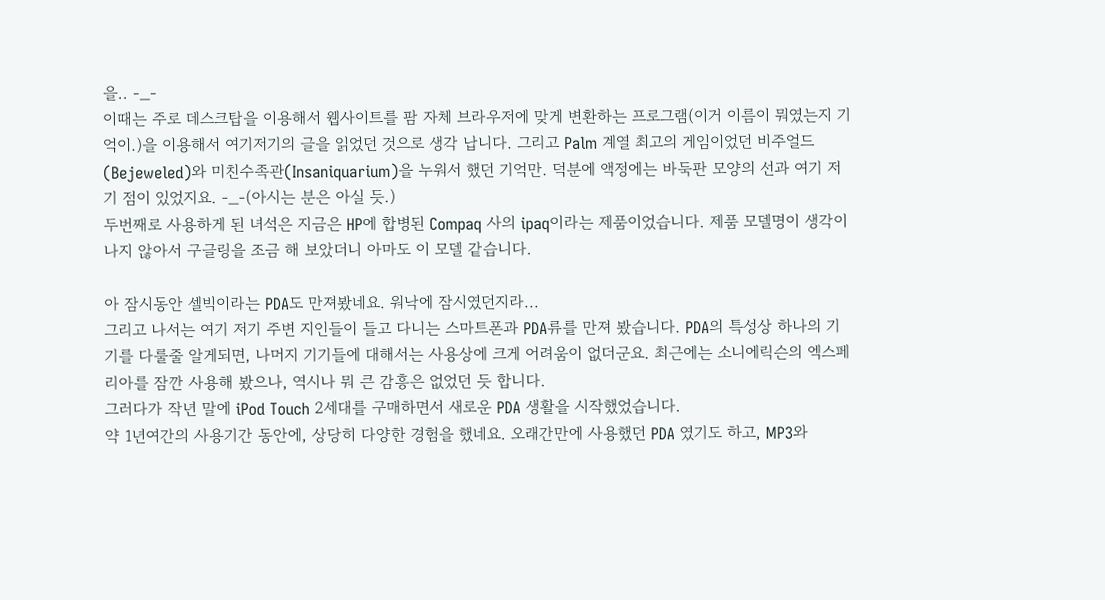을.. -_-
이때는 주로 데스크탑을 이용해서 웹사이트를 팜 자체 브라우저에 맞게 변환하는 프로그램(이거 이름이 뭐였는지 기억이.)을 이용해서 여기저기의 글을 읽었던 것으로 생각 납니다. 그리고 Palm 계열 최고의 게임이었던 비주얼드(Bejeweled)와 미친수족관(Insaniquarium)을 누워서 했던 기억만. 덕분에 액정에는 바둑판 모양의 선과 여기 저기 점이 있었지요. -_-(아시는 분은 아실 듯.)
두번째로 사용하게 된 녀석은 지금은 HP에 합병된 Compaq 사의 ipaq이라는 제품이었습니다. 제품 모델명이 생각이 나지 않아서 구글링을 조금 해 보았더니 아마도 이 모델 같습니다.

아 잠시동안 셀빅이라는 PDA도 만져봤네요. 워낙에 잠시였던지라...
그리고 나서는 여기 저기 주변 지인들이 들고 다니는 스마트폰과 PDA류를 만져 봤습니다. PDA의 특성상 하나의 기기를 다룰줄 알게되면, 나머지 기기들에 대해서는 사용상에 크게 어려움이 없더군요. 최근에는 소니에릭슨의 엑스페리아를 잠깐 사용해 봤으나, 역시나 뭐 큰 감흥은 없었던 듯 합니다.
그러다가 작년 말에 iPod Touch 2세대를 구매하면서 새로운 PDA 생활을 시작했었습니다.
약 1년여간의 사용기간 동안에, 상당히 다양한 경험을 했네요. 오래간만에 사용했던 PDA 였기도 하고, MP3와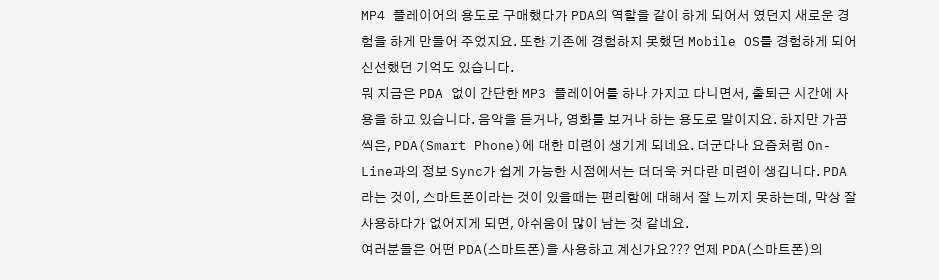MP4 플레이어의 용도로 구매했다가 PDA의 역할을 같이 하게 되어서 였던지 새로운 경험을 하게 만들어 주었지요. 또한 기존에 경험하지 못했던 Mobile OS를 경험하게 되어 신선했던 기억도 있습니다.
뭐 지금은 PDA 없이 간단한 MP3 플레이어를 하나 가지고 다니면서, 출퇴근 시간에 사용을 하고 있습니다. 음악을 듣거나, 영화를 보거나 하는 용도로 말이지요. 하지만 가끔씩은, PDA(Smart Phone)에 대한 미련이 생기게 되네요. 더군다나 요즘처럼 On-Line과의 정보 Sync가 쉽게 가능한 시점에서는 더더욱 커다란 미련이 생깁니다. PDA라는 것이, 스마트폰이라는 것이 있을때는 편리함에 대해서 잘 느끼지 못하는데, 막상 잘 사용하다가 없어지게 되면, 아쉬움이 많이 남는 것 같네요.
여러분들은 어떤 PDA(스마트폰)을 사용하고 계신가요??? 언제 PDA(스마트폰)의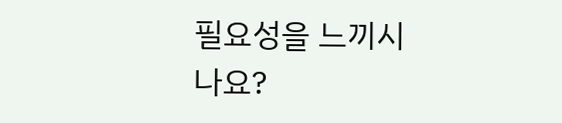필요성을 느끼시나요?